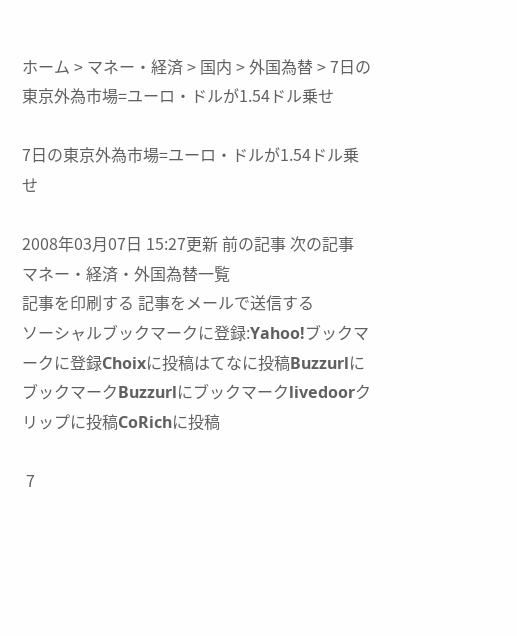ホーム > マネー・経済 > 国内 > 外国為替 > 7日の東京外為市場=ユーロ・ドルが1.54ドル乗せ

7日の東京外為市場=ユーロ・ドルが1.54ドル乗せ

2008年03月07日 15:27更新 前の記事 次の記事  マネー・経済・外国為替一覧
記事を印刷する 記事をメールで送信する
ソーシャルブックマークに登録:Yahoo!ブックマークに登録Choixに投稿はてなに投稿BuzzurlにブックマークBuzzurlにブックマークlivedoorクリップに投稿CoRichに投稿

 7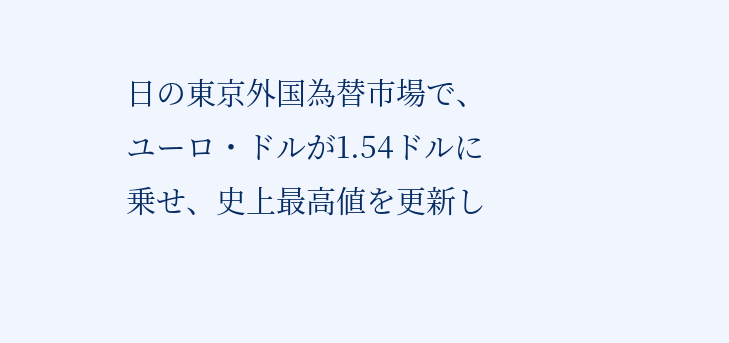日の東京外国為替市場で、ユーロ・ドルが1.54ドルに乗せ、史上最高値を更新し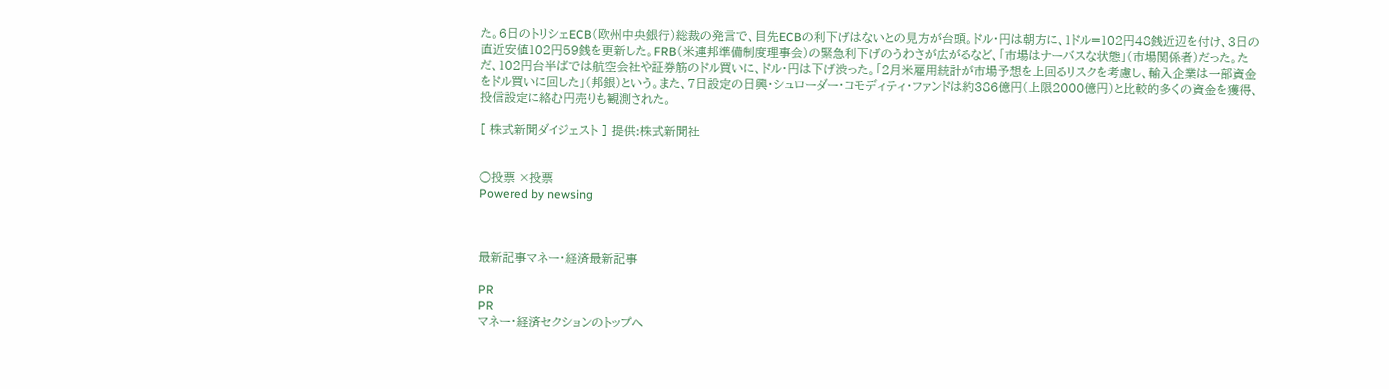た。6日のトリシェECB(欧州中央銀行)総裁の発言で、目先ECBの利下げはないとの見方が台頭。ドル・円は朝方に、1ドル=102円48銭近辺を付け、3日の直近安値102円59銭を更新した。FRB(米連邦準備制度理事会)の緊急利下げのうわさが広がるなど、「市場はナーバスな状態」(市場関係者)だった。ただ、102円台半ばでは航空会社や証券筋のドル買いに、ドル・円は下げ渋った。「2月米雇用統計が市場予想を上回るリスクを考慮し、輸入企業は一部資金をドル買いに回した」(邦銀)という。また、7日設定の日興・シュローダー・コモディティ・ファンドは約386億円(上限2000億円)と比較的多くの資金を獲得、投信設定に絡む円売りも観測された。

[ 株式新聞ダイジェスト ] 提供:株式新聞社


○投票 ×投票
Powered by newsing



最新記事マネー・経済最新記事

PR
PR
マネー・経済セクションのトップへ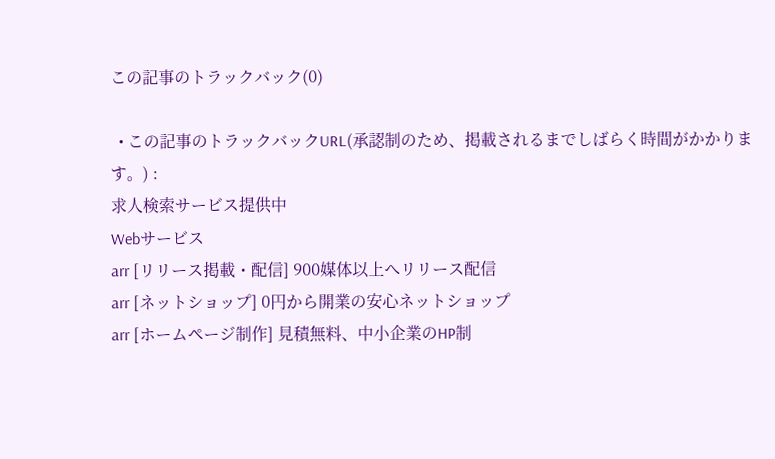この記事のトラックバック(0)

  • この記事のトラックバックURL(承認制のため、掲載されるまでしばらく時間がかかります。) :
求人検索サービス提供中
Webサービス
arr [リリース掲載・配信] 900媒体以上へリリース配信
arr [ネットショップ] 0円から開業の安心ネットショップ
arr [ホームページ制作] 見積無料、中小企業のHP制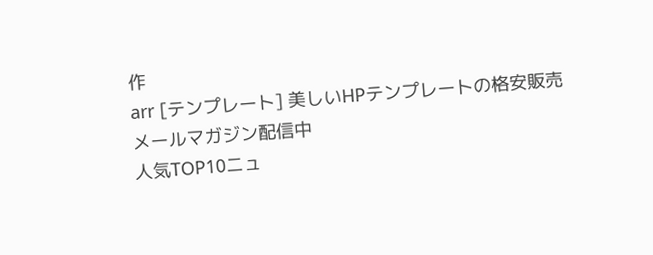作
arr [テンプレート] 美しいHPテンプレートの格安販売
メールマガジン配信中
人気TOP10ニュ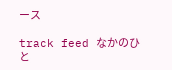ース

track feed なかのひと